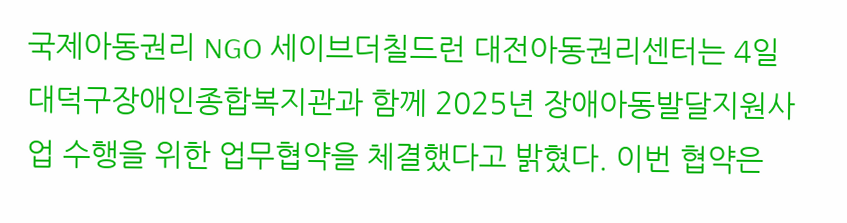국제아동권리 NGO 세이브더칠드런 대전아동권리센터는 4일 대덕구장애인종합복지관과 함께 2025년 장애아동발달지원사업 수행을 위한 업무협약을 체결했다고 밝혔다. 이번 협약은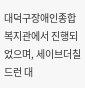대덕구장애인종합복지관에서 진행되었으며, 세이브더칠드런 대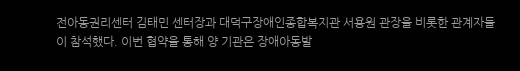전아동권리센터 김태민 센터장과 대덕구장애인종합복지관 서용원 관장을 비롯한 관계자들이 참석했다. 이번 협약을 통해 양 기관은 장애아동발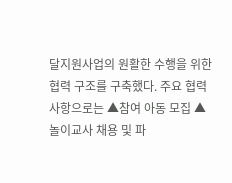달지원사업의 원활한 수행을 위한 협력 구조를 구축했다. 주요 협력 사항으로는 ▲참여 아동 모집 ▲놀이교사 채용 및 파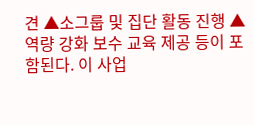견 ▲소그룹 및 집단 활동 진행 ▲역량 강화 보수 교육 제공 등이 포함된다. 이 사업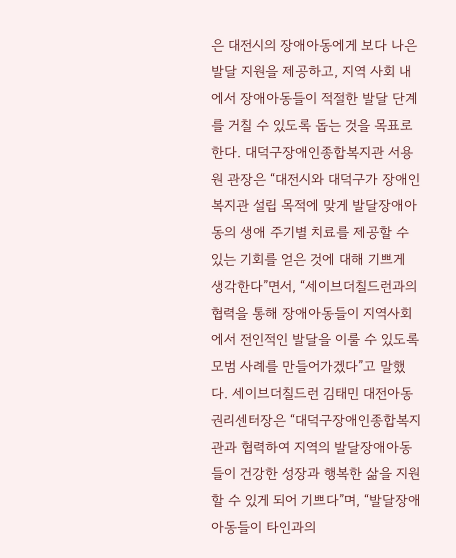은 대전시의 장애아동에게 보다 나은 발달 지원을 제공하고, 지역 사회 내에서 장애아동들이 적절한 발달 단계를 거칠 수 있도록 돕는 것을 목표로 한다. 대덕구장애인종합복지관 서용원 관장은 “대전시와 대덕구가 장애인복지관 설립 목적에 맞게 발달장애아동의 생애 주기별 치료를 제공할 수 있는 기회를 얻은 것에 대해 기쁘게 생각한다”면서, “세이브더칠드런과의 협력을 통해 장애아동들이 지역사회에서 전인적인 발달을 이룰 수 있도록 모범 사례를 만들어가겠다”고 말했다. 세이브더칠드런 김태민 대전아동권리센터장은 “대덕구장애인종합복지관과 협력하여 지역의 발달장애아동들이 건강한 성장과 행복한 삶을 지원할 수 있게 되어 기쁘다”며, “발달장애아동들이 타인과의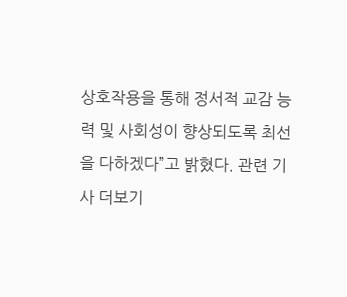상호작용을 통해 정서적 교감 능력 및 사회성이 향상되도록 최선을 다하겠다”고 밝혔다. 관련 기사 더보기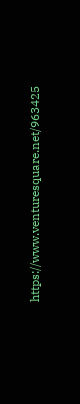https://www.venturesquare.net/963425